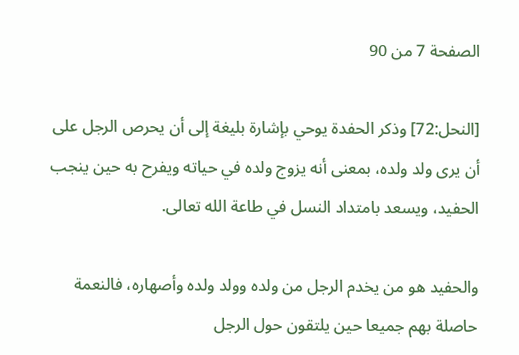الصفحة 7 من 90

[النحل:72] وذكر الحفدة يوحي بإشارة بليغة إلى أن يحرص الرجل على أن يرى ولد ولده، بمعنى أنه يزوج ولده في حياته ويفرح به حين ينجب الحفيد، ويسعد بامتداد النسل في طاعة الله تعالى.

والحفيد هو من يخدم الرجل من ولده وولد ولده وأصهاره، فالنعمة حاصلة بهم جميعا حين يلتقون حول الرجل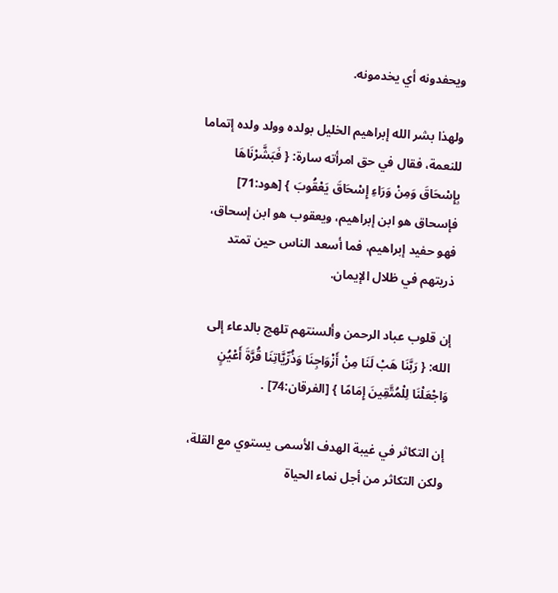ويحفدونه أي يخدمونه.

ولهذا بشر الله إبراهيم الخليل بولده وولد ولده إتماما للنعمة، فقال في حق امرأته سارة: { فَبَشَّرْنَاهَا بِإِسْحَاقَ وَمِنْ وَرَاءِ إِسْحَاقَ يَعْقُوبَ } [هود:71] فإسحاق هو ابن إبراهيم، ويعقوب هو ابن إسحاق، فهو حفيد إبراهيم، فما أسعد الناس حين تمتد ذريتهم في ظلال الإيمان.

إن قلوب عباد الرحمن وألسنتهم تلهج بالدعاء إلى الله: { رَبَّنَا هَبْ لَنَا مِنْ أَزْوَاجِنَا وَذُرِّيَّاتِنَا قُرَّةَ أَعْيُنٍ وَاجْعَلْنَا لِلْمُتَّقِينَ إِمَامًا } [الفرقان:74] .

إن التكاثر في غيبة الهدف الأسمى يستوي مع القلة، ولكن التكاثر من أجل نماء الحياة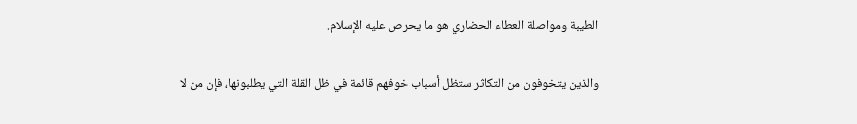الطيبة ومواصلة العطاء الحضاري هو ما يحرص عليه الإسلام.

والذين يتخوفون من التكاثر ستظل أسباب خوفهم قائمة في ظل القلة التي يطلبونها، فإن من لا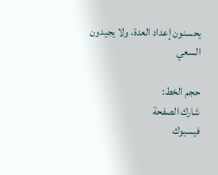يحسنون إعداد العدة، ولا يجيدون السعي

حجم الخط:
شارك الصفحة
فيسبوك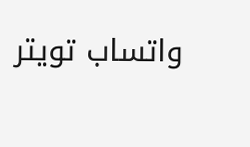واتساب تويتر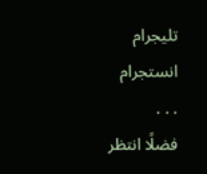تليجرام انستجرام
. . .
فضلًا انتظر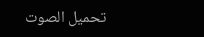تحميل الصوت